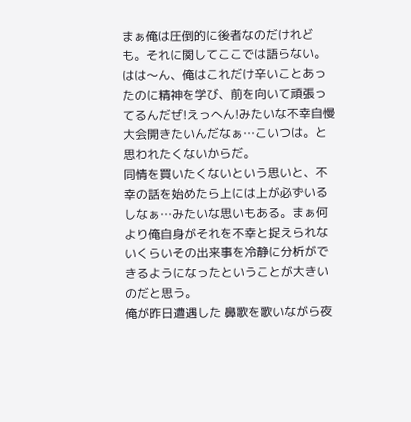まぁ俺は圧倒的に後者なのだけれども。それに関してここでは語らない。
はは〜ん、俺はこれだけ辛いことあったのに精神を学び、前を向いて頑張ってるんだぜ!えっへん!みたいな不幸自慢大会開きたいんだなぁ…こいつは。と思われたくないからだ。
同情を買いたくないという思いと、不幸の話を始めたら上には上が必ずいるしなぁ…みたいな思いもある。まぁ何より俺自身がそれを不幸と捉えられないくらいその出来事を冷静に分析ができるようになったということが大きいのだと思う。
俺が昨日遭遇した 鼻歌を歌いながら夜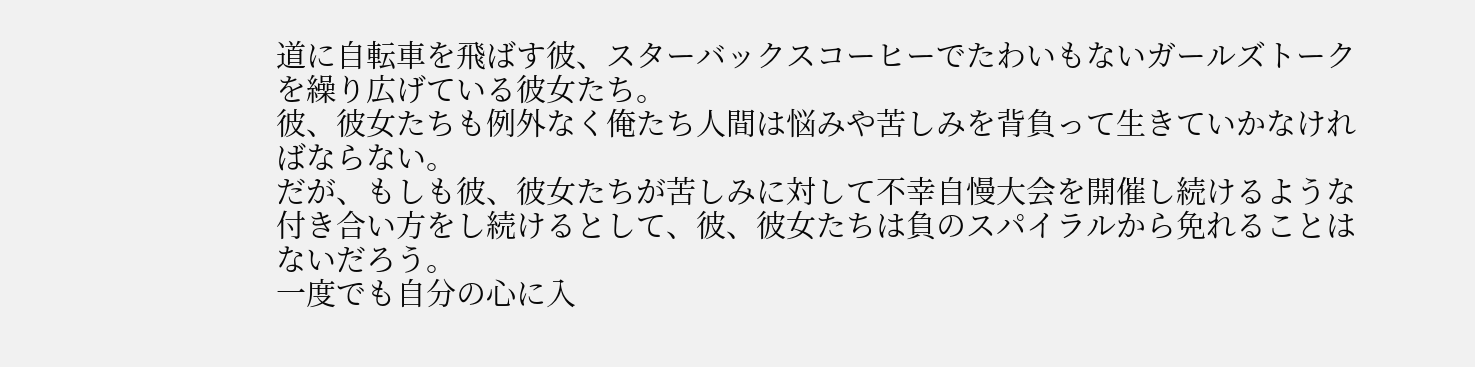道に自転車を飛ばす彼、スターバックスコーヒーでたわいもないガールズトークを繰り広げている彼女たち。
彼、彼女たちも例外なく俺たち人間は悩みや苦しみを背負って生きていかなければならない。
だが、もしも彼、彼女たちが苦しみに対して不幸自慢大会を開催し続けるような付き合い方をし続けるとして、彼、彼女たちは負のスパイラルから免れることはないだろう。
一度でも自分の心に入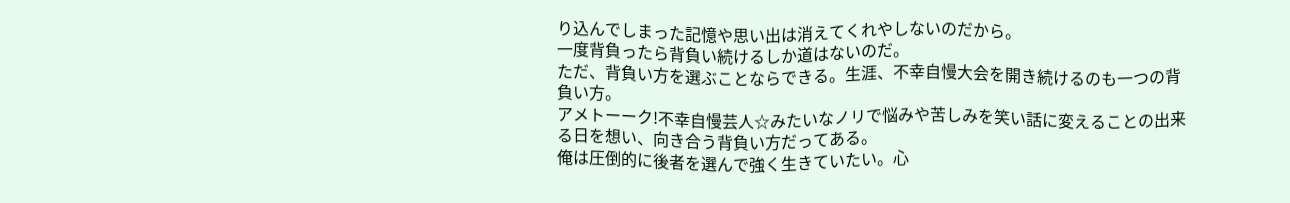り込んでしまった記憶や思い出は消えてくれやしないのだから。
一度背負ったら背負い続けるしか道はないのだ。
ただ、背負い方を選ぶことならできる。生涯、不幸自慢大会を開き続けるのも一つの背負い方。
アメトーーク!不幸自慢芸人☆みたいなノリで悩みや苦しみを笑い話に変えることの出来る日を想い、向き合う背負い方だってある。
俺は圧倒的に後者を選んで強く生きていたい。心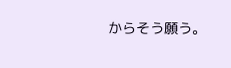からそう願う。